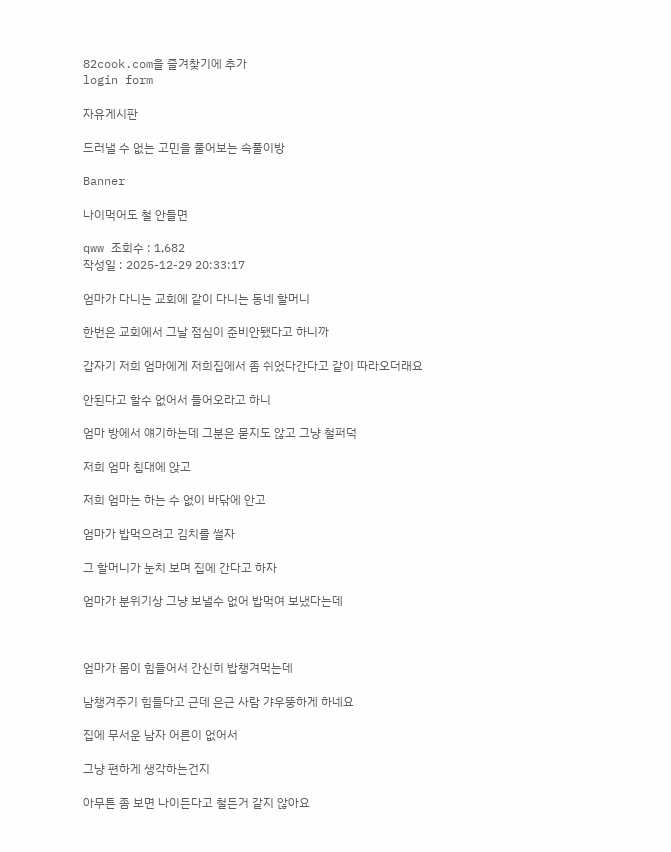82cook.com을 즐겨찾기에 추가
login form

자유게시판

드러낼 수 없는 고민을 풀어보는 속풀이방

Banner

나이먹어도 철 안들면

qww 조회수 : 1,682
작성일 : 2025-12-29 20:33:17

엄마가 다니는 교회에 같이 다니는 동네 할머니

한번은 교회에서 그날 점심이 준비안됐다고 하니까

갑자기 저희 엄마에게 저희집에서 좀 쉬었다간다고 같이 따라오더래요

안된다고 할수 없어서 들어오라고 하니

엄마 방에서 얘기하는데 그분은 묻지도 않고 그냥 철퍼덕

저희 엄마 침대에 앉고

저희 엄마는 하는 수 없이 바닦에 안고

엄마가 밥먹으려고 김치를 썰자

그 할머니가 눈치 보며 집에 간다고 하자

엄마가 분위기상 그냥 보낼수 없어 밥먹여 보냈다는데



엄마가 몸이 힘들어서 간신히 밥챙겨먹는데

남챙겨주기 힘들다고 근데 은근 사람 갸우뚱하게 하네요

집에 무서운 남자 어른이 없어서

그냥 편하게 생각하는건지

아무튼 좀 보면 나이든다고 철든거 같지 않아요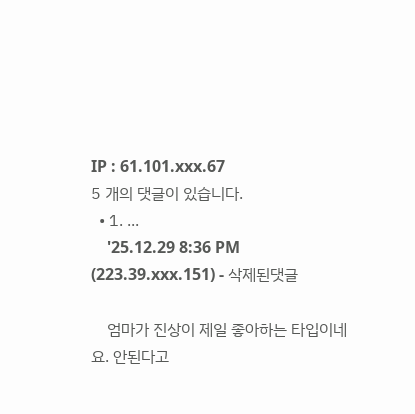IP : 61.101.xxx.67
5 개의 댓글이 있습니다.
  • 1. ...
    '25.12.29 8:36 PM (223.39.xxx.151) - 삭제된댓글

    엄마가 진상이 제일 좋아하는 타입이네요. 안된다고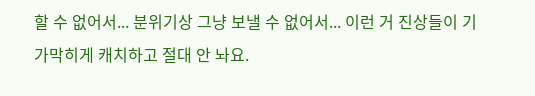할 수 없어서... 분위기상 그냥 보낼 수 없어서... 이런 거 진상들이 기가막히게 캐치하고 절대 안 놔요.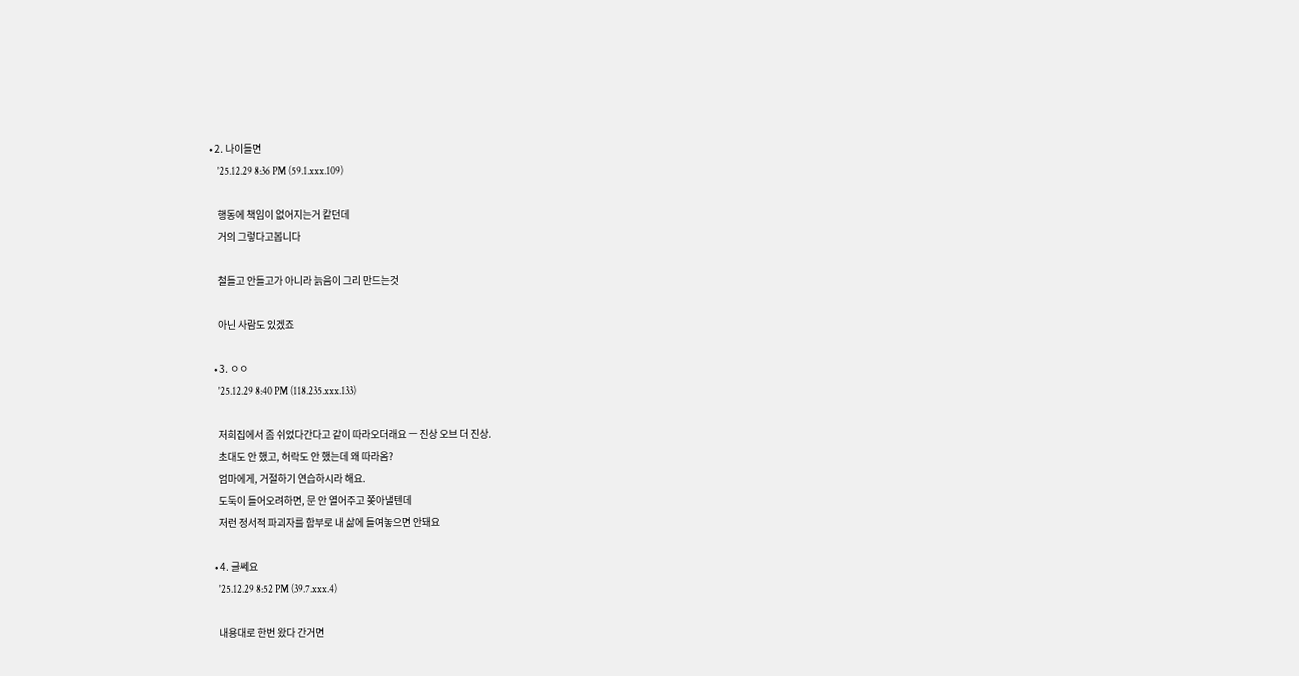• 2. 나이들면
    '25.12.29 8:36 PM (59.1.xxx.109)

    행동에 책임이 없어지는거 캍던데
    거의 그렇다고봅니다

    철들고 안들고가 아니라 늙음이 그리 만드는것

    아닌 사람도 있겠죠

  • 3. ㅇㅇ
    '25.12.29 8:40 PM (118.235.xxx.133)

    저희집에서 좀 쉬었다간다고 같이 따라오더래요 ㅡ 진상 오브 더 진상.
    초대도 안 했고, 허락도 안 했는데 왜 따라옴?
    엄마에게, 거절하기 연습하시라 해요.
    도둑이 들어오려하면, 문 안 열어주고 쫒아낼텐데
    저런 정서적 파괴자를 함부로 내 삶에 들여놓으면 안돼요

  • 4. 글쎄요
    '25.12.29 8:52 PM (39.7.xxx.4)

    내용대로 한번 왔다 간거면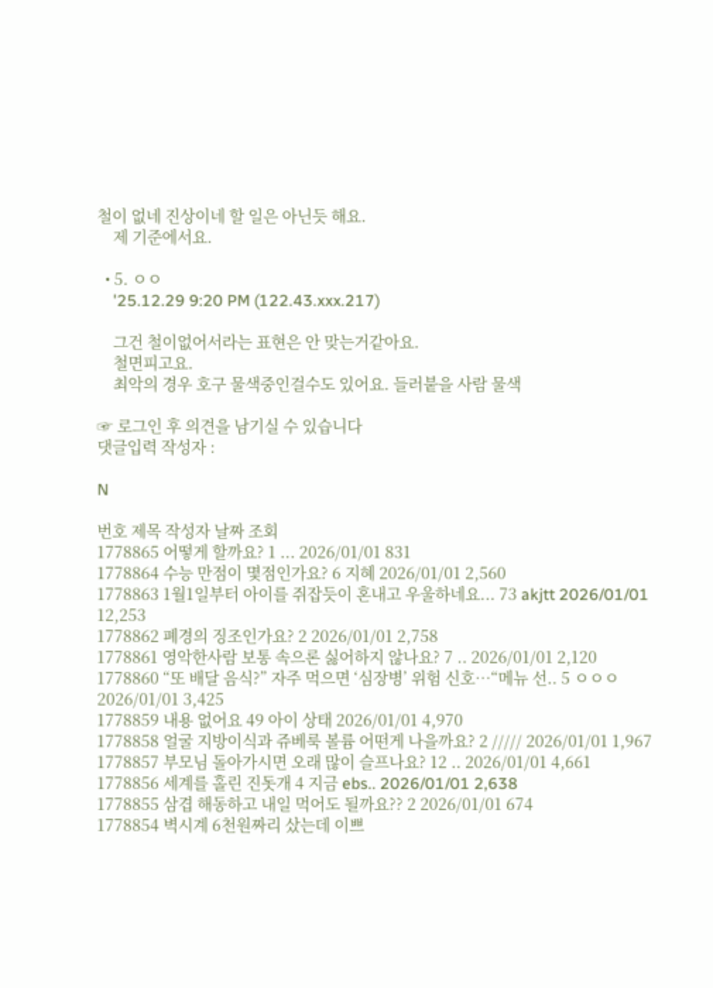철이 없네 진상이네 할 일은 아닌듯 해요.
    제 기준에서요.

  • 5. ㅇㅇ
    '25.12.29 9:20 PM (122.43.xxx.217)

    그건 철이없어서라는 표현은 안 맞는거같아요.
    철면피고요.
    최악의 경우 호구 물색중인걸수도 있어요. 들러붙을 사람 물색

☞ 로그인 후 의견을 남기실 수 있습니다
댓글입력 작성자 :

N

번호 제목 작성자 날짜 조회
1778865 어떻게 할까요? 1 ... 2026/01/01 831
1778864 수능 만점이 몇점인가요? 6 지혜 2026/01/01 2,560
1778863 1월1일부터 아이를 쥐잡듯이 혼내고 우울하네요... 73 akjtt 2026/01/01 12,253
1778862 폐경의 징조인가요? 2 2026/01/01 2,758
1778861 영악한사람 보통 속으론 싫어하지 않나요? 7 .. 2026/01/01 2,120
1778860 “또 배달 음식?” 자주 먹으면 ‘심장병’ 위험 신호…“메뉴 선.. 5 ㅇㅇㅇ 2026/01/01 3,425
1778859 내용 없어요 49 아이 상태 2026/01/01 4,970
1778858 얼굴 지방이식과 쥬베룩 볼륨 어떤게 나을까요? 2 ///// 2026/01/01 1,967
1778857 부모님 돌아가시면 오래 많이 슬프나요? 12 .. 2026/01/01 4,661
1778856 세계를 홀린 진돗개 4 지금 ebs.. 2026/01/01 2,638
1778855 삼겹 해동하고 내일 먹어도 될까요?? 2 2026/01/01 674
1778854 벽시계 6천원짜리 샀는데 이쁘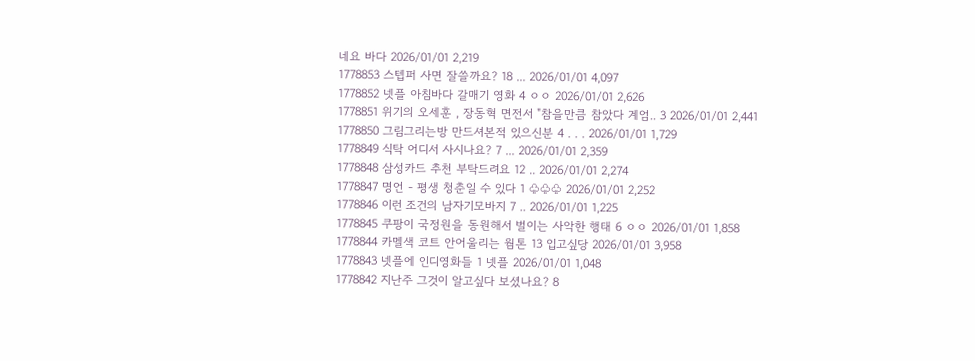네요 바다 2026/01/01 2,219
1778853 스텝퍼 사면 잘쓸까요? 18 ... 2026/01/01 4,097
1778852 넷플 아침바다 갈매기 영화 4 ㅇㅇ 2026/01/01 2,626
1778851 위기의 오세훈 , 장동혁 면전서 "참을만큼 참았다 계엄.. 3 2026/01/01 2,441
1778850 그림그리는방 만드셔본적 있으신분 4 . . . 2026/01/01 1,729
1778849 식탁 어디서 사시나요? 7 ... 2026/01/01 2,359
1778848 삼성카드 추천 부탁드려요 12 .. 2026/01/01 2,274
1778847 명언 - 평생 청춘일 수 있다 1 ♧♧♧ 2026/01/01 2,252
1778846 이런 조건의 남자기모바지 7 .. 2026/01/01 1,225
1778845 쿠팡이 국정원을 동원해서 벌이는 사악한 행태 6 ㅇㅇ 2026/01/01 1,858
1778844 카멜색 코트 안어울리는 웜톤 13 입고싶당 2026/01/01 3,958
1778843 넷플에 인디영화들 1 넷플 2026/01/01 1,048
1778842 지난주 그것이 알고싶다 보셨나요? 8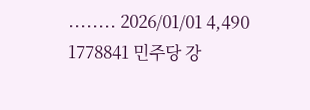........ 2026/01/01 4,490
1778841 민주당 강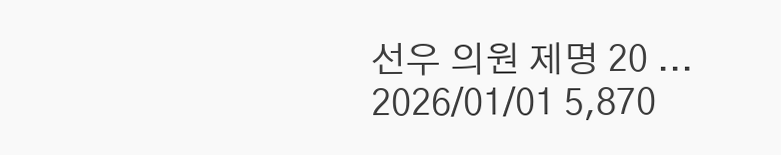선우 의원 제명 20 ... 2026/01/01 5,870